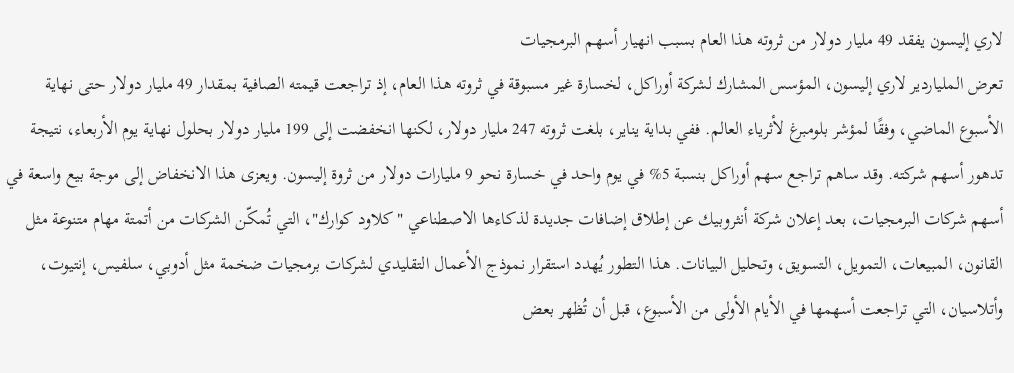لاري إليسون يفقد 49 مليار دولار من ثروته هذا العام بسبب انهيار أسهم البرمجيات
تعرض الملياردير لاري إليسون، المؤسس المشارك لشركة أوراكل، لخسارة غير مسبوقة في ثروته هذا العام، إذ تراجعت قيمته الصافية بمقدار 49 مليار دولار حتى نهاية الأسبوع الماضي، وفقًا لمؤشر بلومبرغ لأثرياء العالم. ففي بداية يناير، بلغت ثروته 247 مليار دولار، لكنها انخفضت إلى 199 مليار دولار بحلول نهاية يوم الأربعاء، نتيجة تدهور أسهم شركته. وقد ساهم تراجع سهم أوراكل بنسبة 5% في يوم واحد في خسارة نحو 9 مليارات دولار من ثروة إليسون. ويعزى هذا الانخفاض إلى موجة بيع واسعة في أسهم شركات البرمجيات، بعد إعلان شركة أنثروبيك عن إطلاق إضافات جديدة لذكاءها الاصطناعي "كلاود كوارك"، التي تُمكّن الشركات من أتمتة مهام متنوعة مثل القانون، المبيعات، التمويل، التسويق، وتحليل البيانات. هذا التطور يُهدد استقرار نموذج الأعمال التقليدي لشركات برمجيات ضخمة مثل أدوبي، سلفيس، إنتيوت، وأتلاسيان، التي تراجعت أسهمها في الأيام الأولى من الأسبوع، قبل أن تُظهر بعض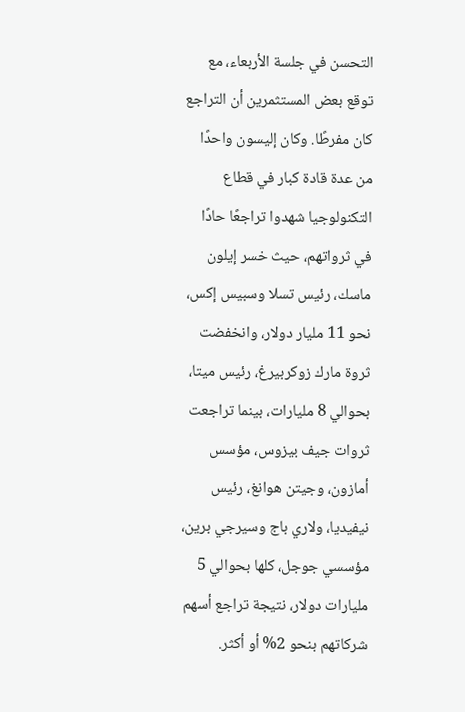التحسن في جلسة الأربعاء، مع توقع بعض المستثمرين أن التراجع كان مفرطًا. وكان إليسون واحدًا من عدة قادة كبار في قطاع التكنولوجيا شهدوا تراجعًا حادًا في ثرواتهم، حيث خسر إيلون ماسك، رئيس تسلا وسبيس إكس، نحو 11 مليار دولار، وانخفضت ثروة مارك زوكربيرغ، رئيس ميتا، بحوالي 8 مليارات، بينما تراجعت ثروات جيف بيزوس، مؤسس أمازون، وجيتن هوانغ، رئيس نيفيديا، ولاري باج وسيرجي برين، مؤسسي جوجل، كلها بحوالي 5 مليارات دولار، نتيجة تراجع أسهم شركاتهم بنحو 2% أو أكثر.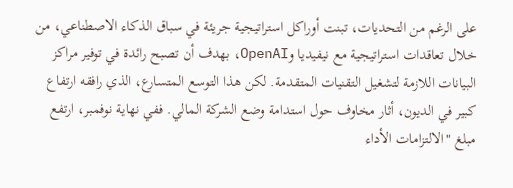على الرغم من التحديات، تبنت أوراكل استراتيجية جريئة في سباق الذكاء الاصطناعي، من خلال تعاقدات استراتيجية مع نيفيديا وOpenAI، بهدف أن تصبح رائدة في توفير مراكز البيانات اللازمة لتشغيل التقنيات المتقدمة. لكن هذا التوسع المتسارع، الذي رافقه ارتفاع كبير في الديون، أثار مخاوف حول استدامة وضع الشركة المالي. ففي نهاية نوفمبر، ارتفع مبلغ "الالتزامات الأداء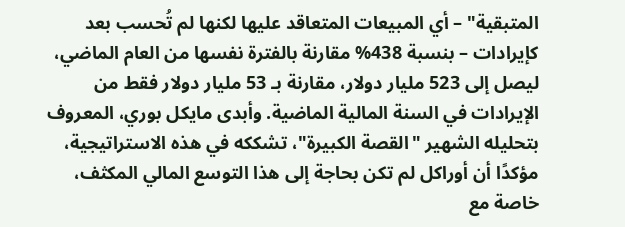المتبقية" – أي المبيعات المتعاقد عليها لكنها لم تُحسب بعد كإيرادات – بنسبة 438% مقارنة بالفترة نفسها من العام الماضي، ليصل إلى 523 مليار دولار، مقارنة بـ 53 مليار دولار فقط من الإيرادات في السنة المالية الماضية. وأبدى مايكل بوري، المعروف بتحليله الشهير "القصة الكبيرة"، تشككه في هذه الاستراتيجية، مؤكدًا أن أوراكل لم تكن بحاجة إلى هذا التوسع المالي المكثف، خاصة مع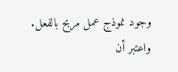وجود نموذج عمل مربح بالفعل. واعتبر أن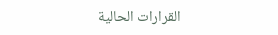القرارات الحالية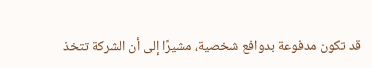قد تكون مدفوعة بدوافع شخصية، مشيرًا إلى أن الشركة تتخذ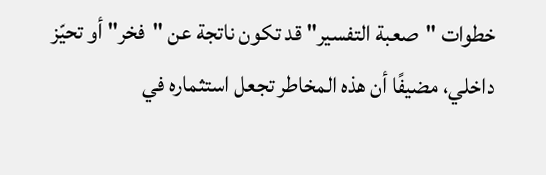خطوات "صعبة التفسير" قد تكون ناتجة عن "فخر" أو تحيّز داخلي، مضيفًا أن هذه المخاطر تجعل استثماره في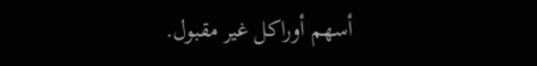أسهم أوراكل غير مقبول.